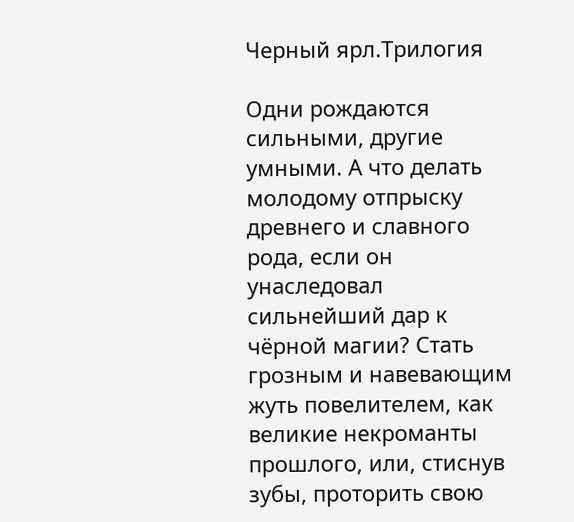Черный ярл.Трилогия

Одни рождаются сильными, другие умными. А что делать молодому отпрыску древнего и славного рода, если он унаследовал сильнейший дар к чёрной магии? Стать грозным и навевающим жуть повелителем, как великие некроманты прошлого, или, стиснув зубы, проторить свою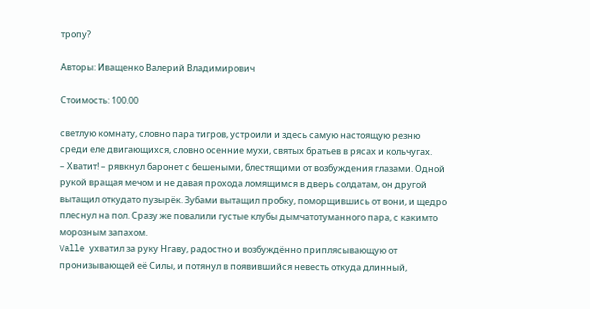тропу?

Авторы: Иващенко Валерий Владимирович

Стоимость: 100.00

светлую комнату, словно пара тигров, устроили и здесь самую настоящую резню среди еле двигающихся, словно осенние мухи, святых братьев в рясах и кольчугах.
– Хватит! – рявкнул баронет с бешеными, блестящими от возбуждения глазами. Одной рукой вращая мечом и не давая прохода ломящимся в дверь солдатам, он другой вытащил откудато пузырёк. Зубами вытащил пробку, поморщившись от вони, и щедро плеснул на пол. Сразу же повалили густые клубы дымчатотуманного пара, с какимто морозным запахом.
Valle ухватил за руку Нгаву, радостно и возбуждённо приплясывающую от пронизывающей её Силы, и потянул в появившийся невесть откуда длинный,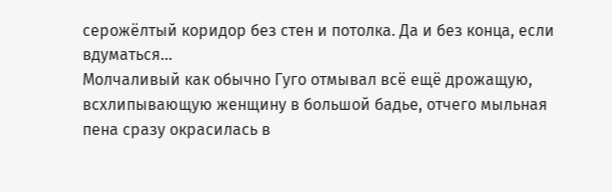серожёлтый коридор без стен и потолка. Да и без конца, если вдуматься…
Молчаливый как обычно Гуго отмывал всё ещё дрожащую, всхлипывающую женщину в большой бадье, отчего мыльная пена сразу окрасилась в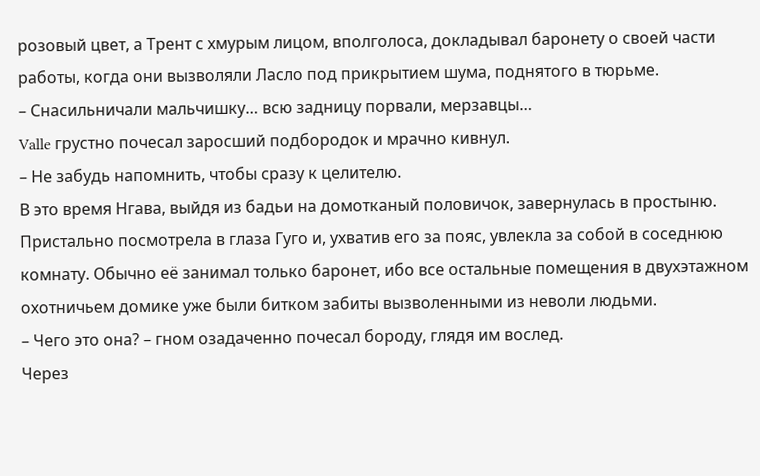розовый цвет, а Трент с хмурым лицом, вполголоса, докладывал баронету о своей части работы, когда они вызволяли Ласло под прикрытием шума, поднятого в тюрьме.
– Снасильничали мальчишку… всю задницу порвали, мерзавцы…
Valle грустно почесал заросший подбородок и мрачно кивнул.
– Не забудь напомнить, чтобы сразу к целителю.
В это время Нгава, выйдя из бадьи на домотканый половичок, завернулась в простыню. Пристально посмотрела в глаза Гуго и, ухватив его за пояс, увлекла за собой в соседнюю комнату. Обычно её занимал только баронет, ибо все остальные помещения в двухэтажном охотничьем домике уже были битком забиты вызволенными из неволи людьми.
– Чего это она? – гном озадаченно почесал бороду, глядя им вослед.
Через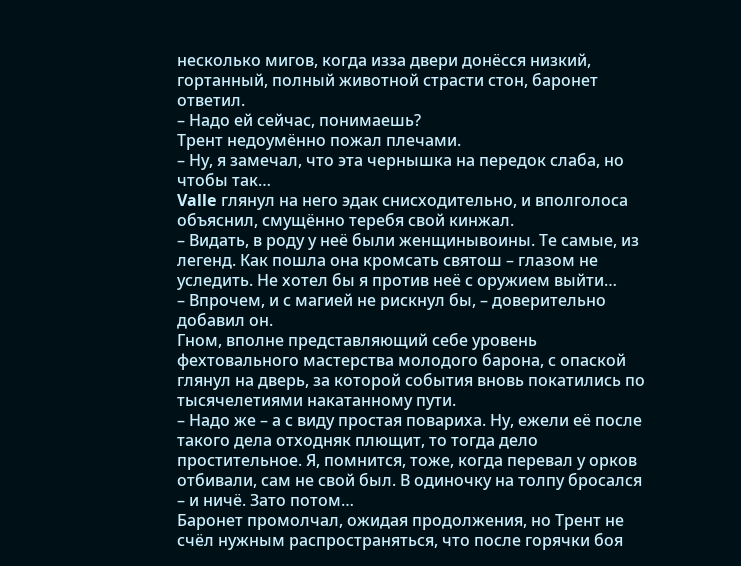несколько мигов, когда изза двери донёсся низкий, гортанный, полный животной страсти стон, баронет ответил.
– Надо ей сейчас, понимаешь?
Трент недоумённо пожал плечами.
– Ну, я замечал, что эта чернышка на передок слаба, но чтобы так…
Valle глянул на него эдак снисходительно, и вполголоса объяснил, смущённо теребя свой кинжал.
– Видать, в роду у неё были женщинывоины. Те самые, из легенд. Как пошла она кромсать святош – глазом не уследить. Не хотел бы я против неё с оружием выйти…
– Впрочем, и с магией не рискнул бы, – доверительно добавил он.
Гном, вполне представляющий себе уровень фехтовального мастерства молодого барона, с опаской глянул на дверь, за которой события вновь покатились по тысячелетиями накатанному пути.
– Надо же – а с виду простая повариха. Ну, ежели её после такого дела отходняк плющит, то тогда дело простительное. Я, помнится, тоже, когда перевал у орков отбивали, сам не свой был. В одиночку на толпу бросался – и ничё. Зато потом…
Баронет промолчал, ожидая продолжения, но Трент не счёл нужным распространяться, что после горячки боя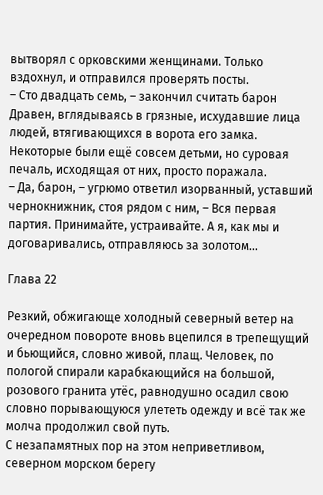вытворял с орковскими женщинами. Только вздохнул, и отправился проверять посты.
– Сто двадцать семь, – закончил считать барон Дравен, вглядываясь в грязные, исхудавшие лица людей, втягивающихся в ворота его замка. Некоторые были ещё совсем детьми, но суровая печаль, исходящая от них, просто поражала.
– Да, барон, – угрюмо ответил изорванный, уставший чернокнижник, стоя рядом с ним, – Вся первая партия. Принимайте, устраивайте. А я, как мы и договаривались, отправляюсь за золотом…

Глава 22

Резкий, обжигающе холодный северный ветер на очередном повороте вновь вцепился в трепещущий и бьющийся, словно живой, плащ. Человек, по пологой спирали карабкающийся на большой, розового гранита утёс, равнодушно осадил свою словно порывающуюся улететь одежду и всё так же молча продолжил свой путь.
С незапамятных пор на этом неприветливом, северном морском берегу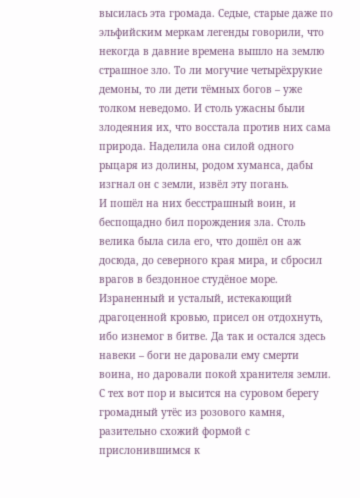высилась эта громада. Седые, старые даже по эльфийским меркам легенды говорили, что некогда в давние времена вышло на землю страшное зло. То ли могучие четырёхрукие демоны, то ли дети тёмных богов – уже толком неведомо. И столь ужасны были злодеяния их, что восстала против них сама природа. Наделила она силой одного рыцаря из долины, родом хуманса, дабы изгнал он с земли, извёл эту погань.
И пошёл на них бесстрашный воин, и беспощадно бил порождения зла. Столь велика была сила его, что дошёл он аж досюда, до северного края мира, и сбросил врагов в бездонное студёное море. Израненный и усталый, истекающий драгоценной кровью, присел он отдохнуть, ибо изнемог в битве. Да так и остался здесь навеки – боги не даровали ему смерти воина, но даровали покой хранителя земли.
С тех вот пор и высится на суровом берегу громадный утёс из розового камня, разительно схожий формой с прислонившимся к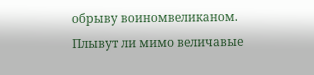обрыву воиномвеликаном. Плывут ли мимо величавые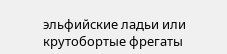эльфийские ладьи или крутобортые фрегаты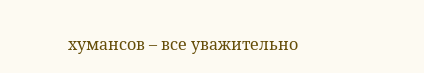хумансов – все уважительно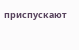приспускают